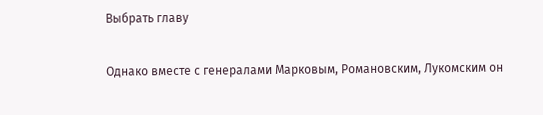Выбрать главу

Однако вместе с генералами Марковым, Романовским, Лукомским он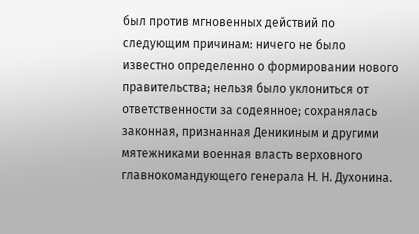был против мгновенных действий по следующим причинам: ничего не было известно определенно о формировании нового правительства; нельзя было уклониться от ответственности за содеянное; сохранялась законная, признанная Деникиным и другими мятежниками военная власть верховного главнокомандующего генерала H. Н. Духонина.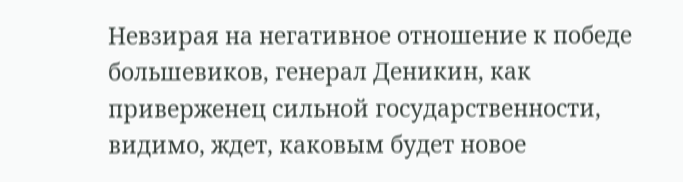Невзирая на негативное отношение к победе большевиков, генерал Деникин, как приверженец сильной государственности, видимо, ждет, каковым будет новое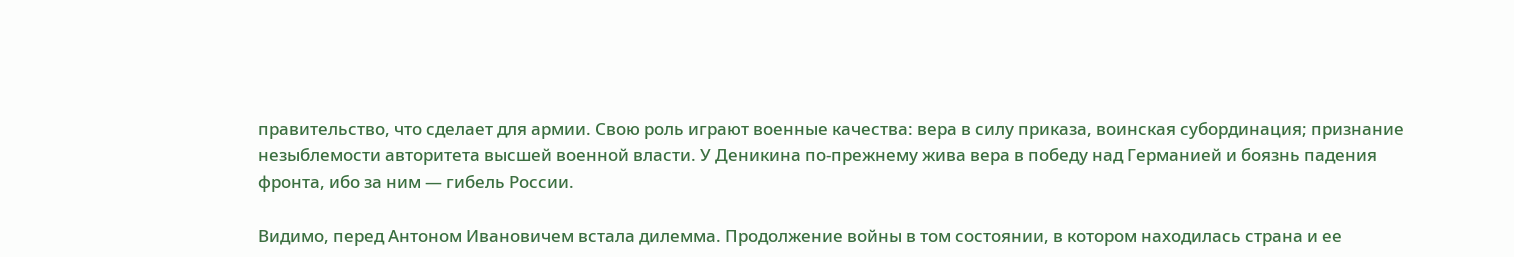правительство, что сделает для армии. Свою роль играют военные качества: вера в силу приказа, воинская субординация; признание незыблемости авторитета высшей военной власти. У Деникина по-прежнему жива вера в победу над Германией и боязнь падения фронта, ибо за ним — гибель России.

Видимо, перед Антоном Ивановичем встала дилемма. Продолжение войны в том состоянии, в котором находилась страна и ее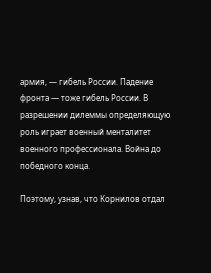армия, — гибель России. Падение фронта — тоже гибель России. В разрешении дилеммы определяющую роль играет военный менталитет военного профессионала. Война до победного конца.

Поэтому, узнав, что Корнилов отдал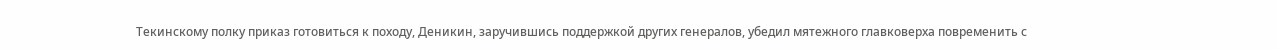Текинскому полку приказ готовиться к походу, Деникин, заручившись поддержкой других генералов, убедил мятежного главковерха повременить с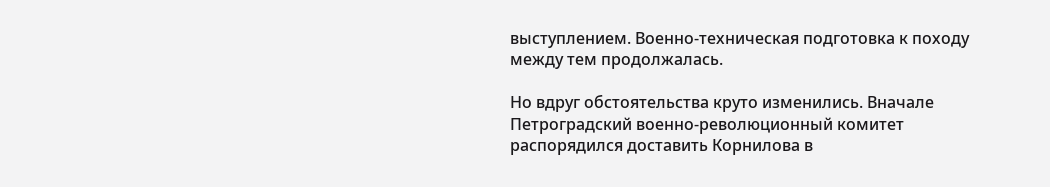выступлением. Военно-техническая подготовка к походу между тем продолжалась.

Но вдруг обстоятельства круто изменились. Вначале Петроградский военно-революционный комитет распорядился доставить Корнилова в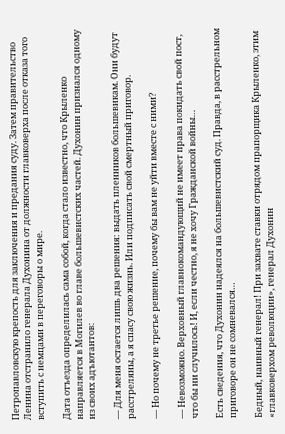Петропавловскую крепость для заключения и предания суду. Затем правительство Ленина отстранило генерала Духонина от должности главковерха после отказа того вступить с немцами в переговоры о мире.

Дата отъезда определилась сама собой, когда стало известно, что Крыленко направляется в Могилев во главе большевистских частей. Духонин признался одному из своих адъютантов:

— Для меня остается лишь два решения: выдать пленников большевикам. Они будут расстреляны, а я спасу свою жизнь. Или подписать свой смертный приговор.

— Но почему не третье решение, почему бы вам не уйти вместе с ними?

— Невозможно. Верховный главнокомандующий не имеет права покидать свой пост, что бы ни случилось! И, если честно, я не хочу Гражданской войны…

Есть сведения, что Духонин надеялся на большевистский суд. Правда, в расстрельном приговоре он не сомневался…

Бедный, наивный генерал! При захвате ставки отрядом прапорщика Крыленко, этим «главковерхом революции», генерал Духонин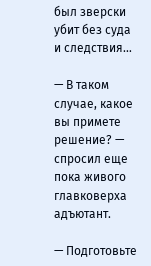был зверски убит без суда и следствия…

— В таком случае, какое вы примете решение? — спросил еще пока живого главковерха адъютант.

— Подготовьте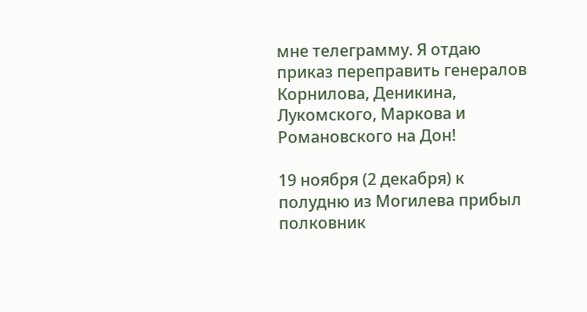мне телеграмму. Я отдаю приказ переправить генералов Корнилова, Деникина, Лукомского, Маркова и Романовского на Дон!

19 ноября (2 декабря) к полудню из Могилева прибыл полковник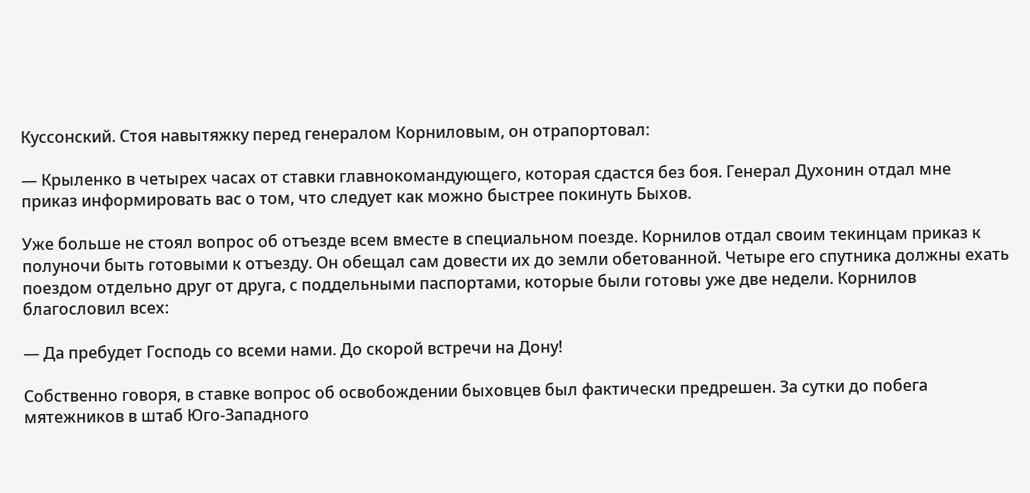Куссонский. Стоя навытяжку перед генералом Корниловым, он отрапортовал:

— Крыленко в четырех часах от ставки главнокомандующего, которая сдастся без боя. Генерал Духонин отдал мне приказ информировать вас о том, что следует как можно быстрее покинуть Быхов.

Уже больше не стоял вопрос об отъезде всем вместе в специальном поезде. Корнилов отдал своим текинцам приказ к полуночи быть готовыми к отъезду. Он обещал сам довести их до земли обетованной. Четыре его спутника должны ехать поездом отдельно друг от друга, с поддельными паспортами, которые были готовы уже две недели. Корнилов благословил всех:

— Да пребудет Господь со всеми нами. До скорой встречи на Дону!

Собственно говоря, в ставке вопрос об освобождении быховцев был фактически предрешен. За сутки до побега мятежников в штаб Юго-Западного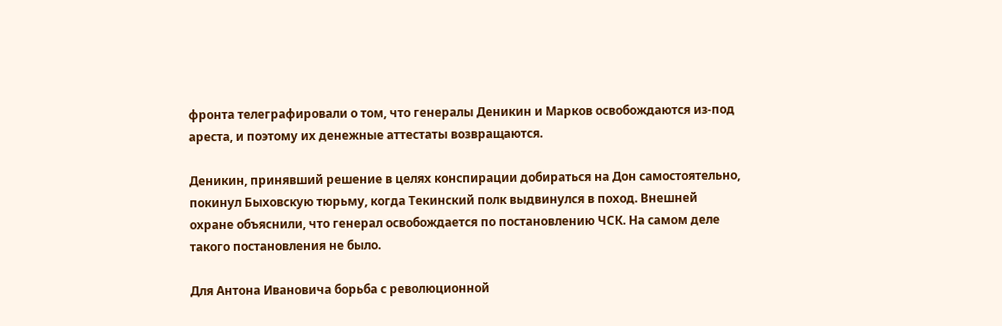фронта телеграфировали о том, что генералы Деникин и Марков освобождаются из-под ареста, и поэтому их денежные аттестаты возвращаются.

Деникин, принявший решение в целях конспирации добираться на Дон самостоятельно, покинул Быховскую тюрьму, когда Текинский полк выдвинулся в поход. Внешней охране объяснили, что генерал освобождается по постановлению ЧСК. На самом деле такого постановления не было.

Для Антона Ивановича борьба с революционной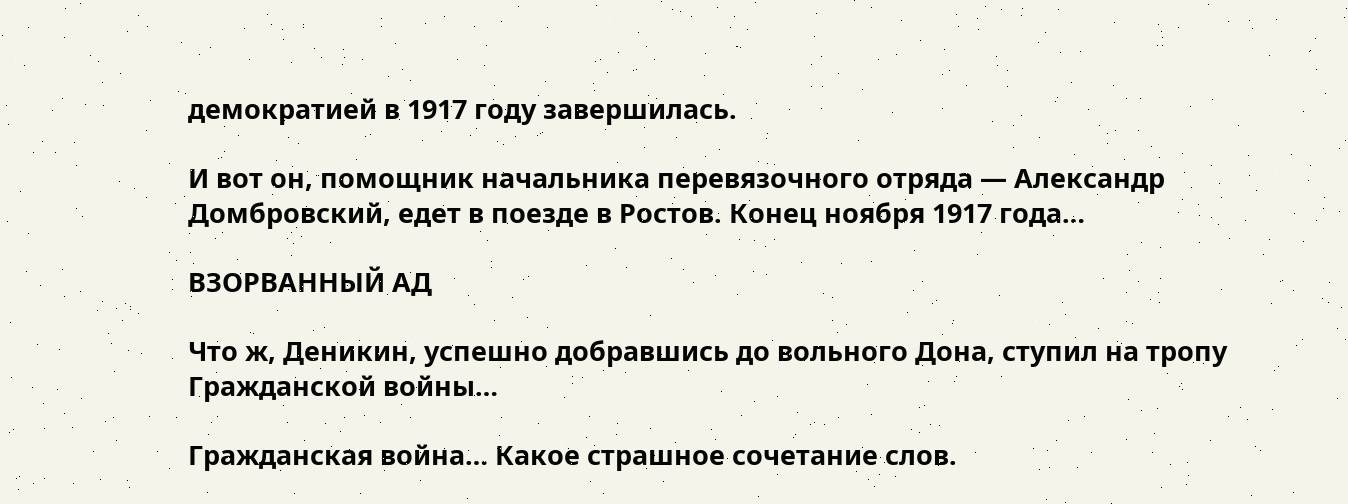демократией в 1917 году завершилась.

И вот он, помощник начальника перевязочного отряда — Александр Домбровский, едет в поезде в Ростов. Конец ноября 1917 года…

ВЗОРВАННЫЙ АД

Что ж, Деникин, успешно добравшись до вольного Дона, ступил на тропу Гражданской войны…

Гражданская война… Какое страшное сочетание слов.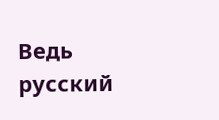Ведь русский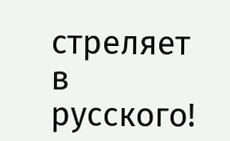стреляет в русского!